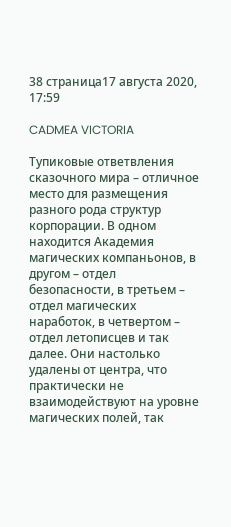38 страница17 августа 2020, 17:59

CADMEA VICTORIA

Тупиковые ответвления сказочного мира – отличное место для размещения разного рода структур корпорации. В одном находится Академия магических компаньонов, в другом – отдел безопасности, в третьем – отдел магических наработок, в четвертом – отдел летописцев и так далее. Они настолько удалены от центра, что практически не взаимодействуют на уровне магических полей, так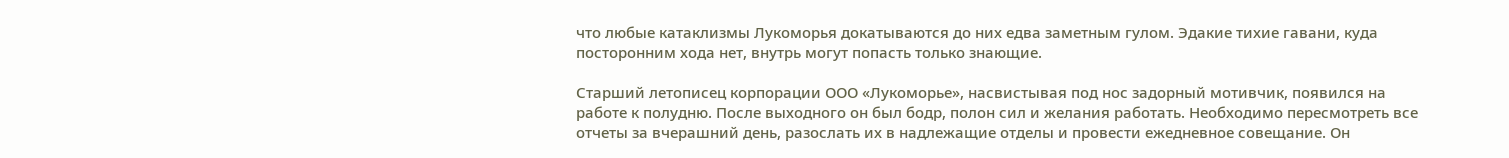что любые катаклизмы Лукоморья докатываются до них едва заметным гулом. Эдакие тихие гавани, куда посторонним хода нет, внутрь могут попасть только знающие.

Старший летописец корпорации ООО «Лукоморье», насвистывая под нос задорный мотивчик, появился на работе к полудню. После выходного он был бодр, полон сил и желания работать. Необходимо пересмотреть все отчеты за вчерашний день, разослать их в надлежащие отделы и провести ежедневное совещание. Он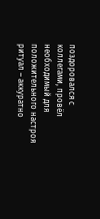поздоровался с коллегами, провёл необходимый для положительного настроя ритуал – аккуратно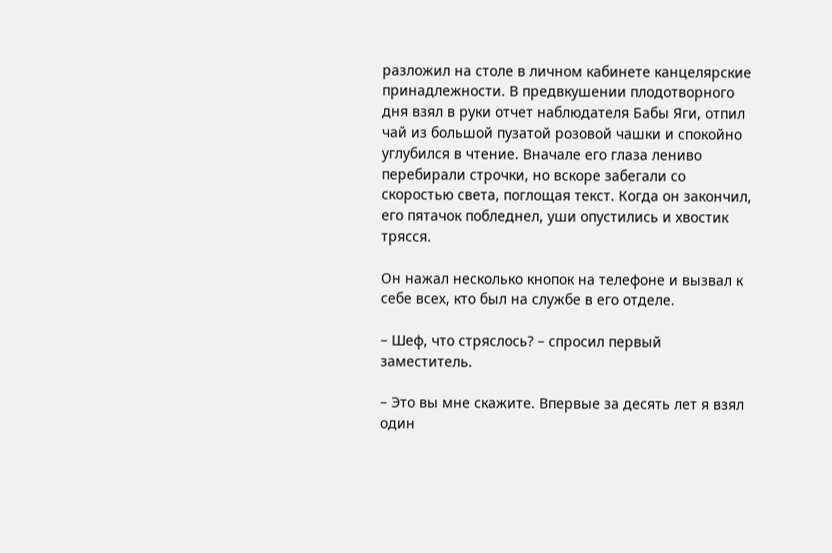разложил на столе в личном кабинете канцелярские принадлежности. В предвкушении плодотворного дня взял в руки отчет наблюдателя Бабы Яги, отпил чай из большой пузатой розовой чашки и спокойно углубился в чтение. Вначале его глаза лениво перебирали строчки, но вскоре забегали со скоростью света, поглощая текст. Когда он закончил, его пятачок побледнел, уши опустились и хвостик трясся.

Он нажал несколько кнопок на телефоне и вызвал к себе всех, кто был на службе в его отделе.

– Шеф, что стряслось? – спросил первый заместитель.

– Это вы мне скажите. Впервые за десять лет я взял один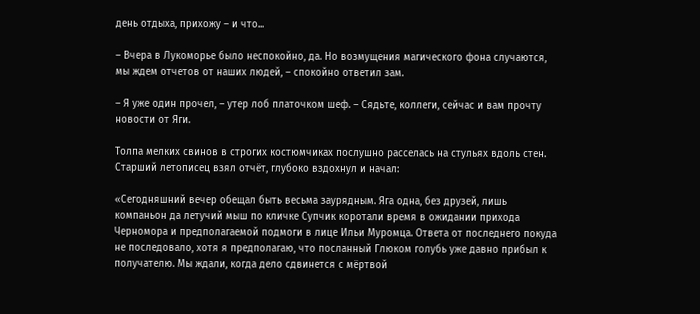день отдыха, прихожу – и что...

– Вчера в Лукоморье было неспокойно, да. Но возмущения магического фона случаются, мы ждем отчетов от наших людей, – спокойно ответил зам.

– Я уже один прочел, – утер лоб платочком шеф. – Сядьте, коллеги, сейчас и вам прочту новости от Яги.

Толпа мелких свинов в строгих костюмчиках послушно расселась на стульях вдоль стен. Старший летописец взял отчёт, глубоко вздохнул и начал:

«Сегодняшний вечер обещал быть весьма заурядным. Яга одна, без друзей, лишь компаньон да летучий мыш по кличке Супчик коротали время в ожидании прихода Черномора и предполагаемой подмоги в лице Ильи Муромца. Ответа от последнего покуда не последовало, хотя я предполагаю, что посланный Глюком голубь уже давно прибыл к получателю. Мы ждали, когда дело сдвинется с мёртвой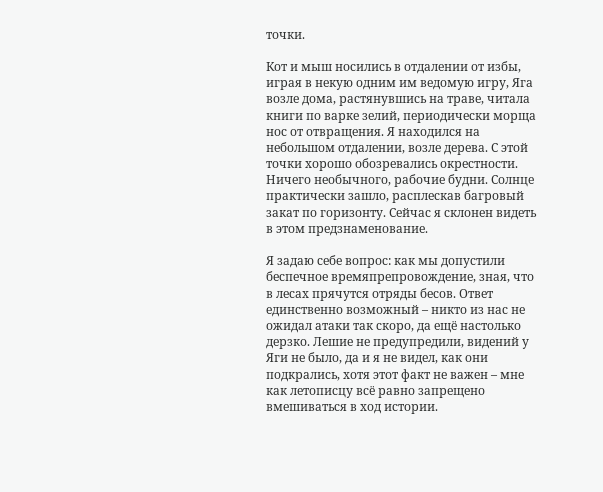точки.

Кот и мыш носились в отдалении от избы, играя в некую одним им ведомую игру, Яга возле дома, растянувшись на траве, читала книги по варке зелий, периодически морща нос от отвращения. Я находился на небольшом отдалении, возле дерева. С этой точки хорошо обозревались окрестности. Ничего необычного, рабочие будни. Солнце практически зашло, расплескав багровый закат по горизонту. Сейчас я склонен видеть в этом предзнаменование.

Я задаю себе вопрос: как мы допустили беспечное времяпрепровождение, зная, что в лесах прячутся отряды бесов. Ответ единственно возможный – никто из нас не ожидал атаки так скоро, да ещё настолько дерзко. Лешие не предупредили, видений у Яги не было, да и я не видел, как они подкрались, хотя этот факт не важен – мне как летописцу всё равно запрещено вмешиваться в ход истории.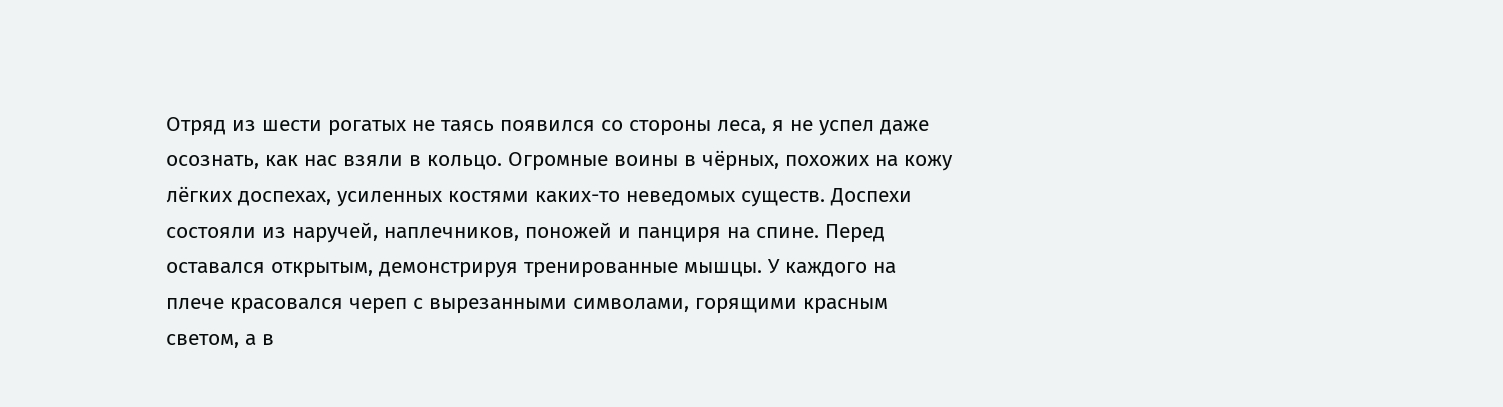Отряд из шести рогатых не таясь появился со стороны леса, я не успел даже осознать, как нас взяли в кольцо. Огромные воины в чёрных, похожих на кожу лёгких доспехах, усиленных костями каких-то неведомых существ. Доспехи состояли из наручей, наплечников, поножей и панциря на спине. Перед оставался открытым, демонстрируя тренированные мышцы. У каждого на плече красовался череп с вырезанными символами, горящими красным светом, а в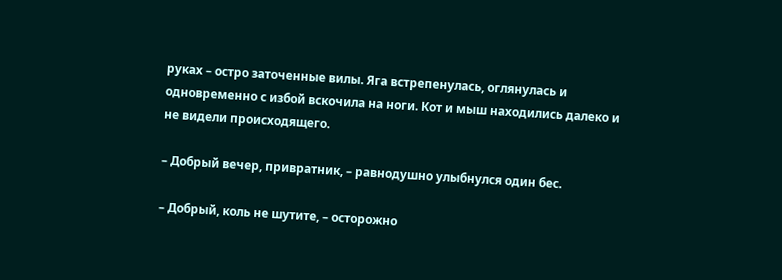руках – остро заточенные вилы. Яга встрепенулась, оглянулась и одновременно с избой вскочила на ноги. Кот и мыш находились далеко и не видели происходящего.

– Добрый вечер, привратник, – равнодушно улыбнулся один бес.

– Добрый, коль не шутите, – осторожно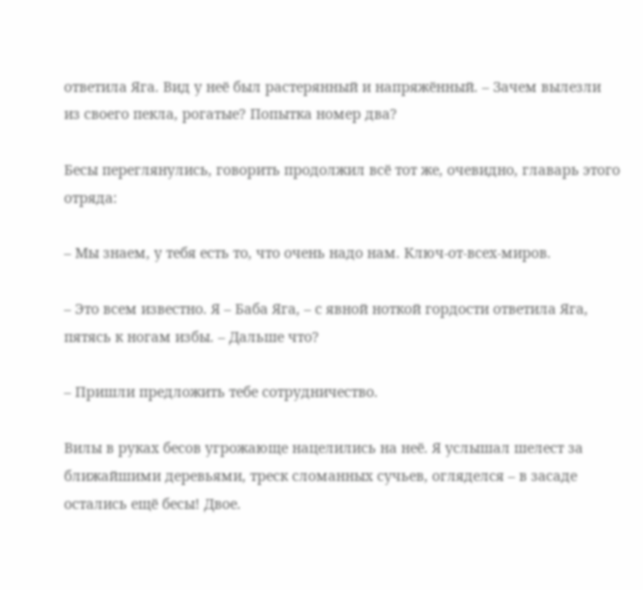ответила Яга. Вид у неё был растерянный и напряжённый. – Зачем вылезли из своего пекла, рогатые? Попытка номер два?

Бесы переглянулись, говорить продолжил всё тот же, очевидно, главарь этого отряда:

– Мы знаем, у тебя есть то, что очень надо нам. Ключ-от-всех-миров.

– Это всем известно. Я – Баба Яга, – с явной ноткой гордости ответила Яга, пятясь к ногам избы. – Дальше что?

– Пришли предложить тебе сотрудничество.

Вилы в руках бесов угрожающе нацелились на неё. Я услышал шелест за ближайшими деревьями, треск сломанных сучьев, огляделся – в засаде остались ещё бесы! Двое.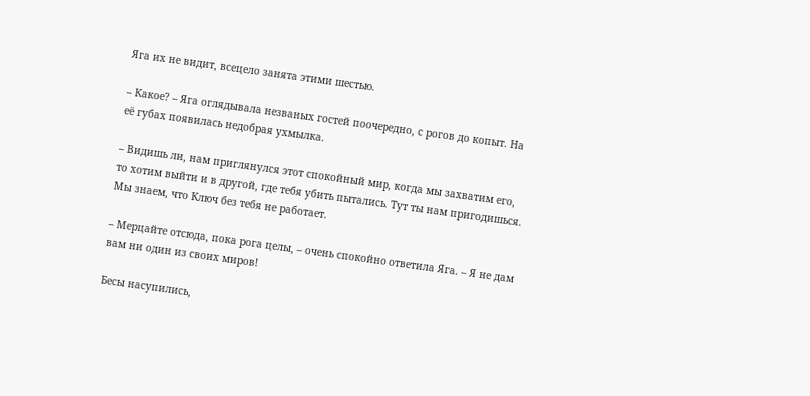Яга их не видит, всецело занята этими шестью.

– Какое? – Яга оглядывала незваных гостей поочередно, с рогов до копыт. На её губах появилась недобрая ухмылка.

– Видишь ли, нам приглянулся этот спокойный мир, когда мы захватим его, то хотим выйти и в другой, где тебя убить пытались. Тут ты нам пригодишься. Мы знаем, что Ключ без тебя не работает.

– Мерцайте отсюда, пока рога целы, – очень спокойно ответила Яга. – Я не дам вам ни один из своих миров!

Бесы насупились,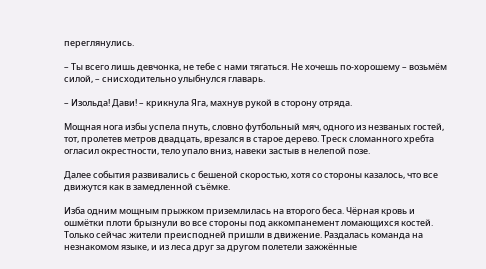переглянулись.

– Ты всего лишь девчонка, не тебе с нами тягаться. Не хочешь по-хорошему – возьмём силой, – снисходительно улыбнулся главарь.

– Изольда! Дави! – крикнула Яга, махнув рукой в сторону отряда.

Мощная нога избы успела пнуть, словно футбольный мяч, одного из незваных гостей, тот, пролетев метров двадцать, врезался в старое дерево. Треск сломанного хребта огласил окрестности, тело упало вниз, навеки застыв в нелепой позе.

Далее события развивались с бешеной скоростью, хотя со стороны казалось, что все движутся как в замедленной съёмке.

Изба одним мощным прыжком приземлилась на второго беса. Чёрная кровь и ошмётки плоти брызнули во все стороны под аккомпанемент ломающихся костей. Только сейчас жители преисподней пришли в движение. Раздалась команда на незнакомом языке, и из леса друг за другом полетели зажжённые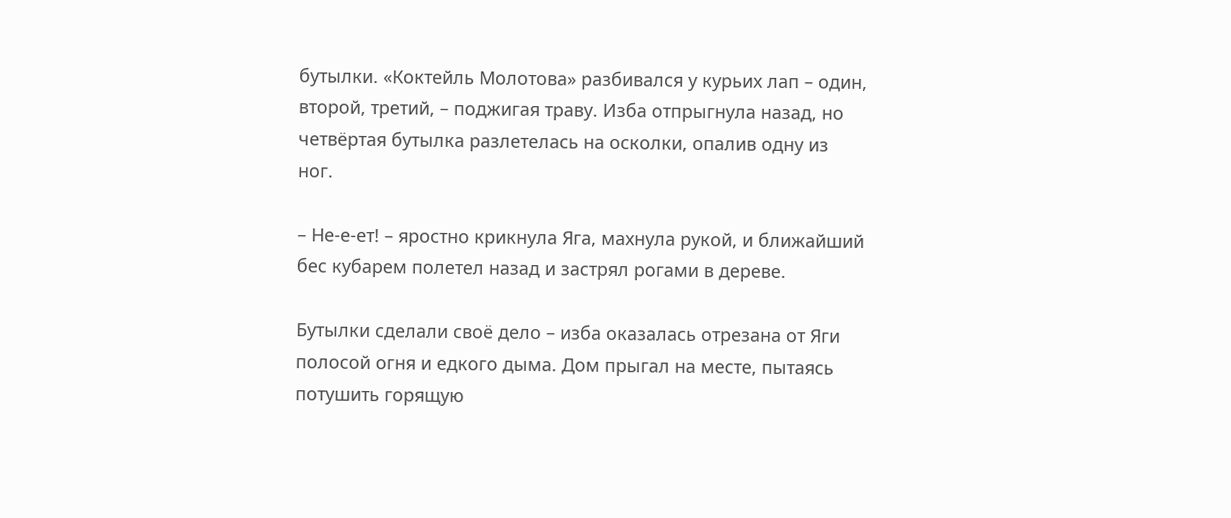бутылки. «Коктейль Молотова» разбивался у курьих лап – один, второй, третий, – поджигая траву. Изба отпрыгнула назад, но четвёртая бутылка разлетелась на осколки, опалив одну из ног.

– Не-е-ет! – яростно крикнула Яга, махнула рукой, и ближайший бес кубарем полетел назад и застрял рогами в дереве.

Бутылки сделали своё дело – изба оказалась отрезана от Яги полосой огня и едкого дыма. Дом прыгал на месте, пытаясь потушить горящую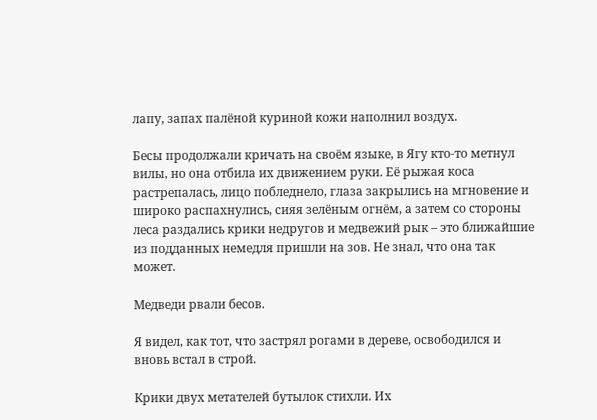лапу, запах палёной куриной кожи наполнил воздух.

Бесы продолжали кричать на своём языке, в Ягу кто-то метнул вилы, но она отбила их движением руки. Её рыжая коса растрепалась, лицо побледнело, глаза закрылись на мгновение и широко распахнулись, сияя зелёным огнём, а затем со стороны леса раздались крики недругов и медвежий рык – это ближайшие из подданных немедля пришли на зов. Не знал, что она так может.

Медведи рвали бесов.

Я видел, как тот, что застрял рогами в дереве, освободился и вновь встал в строй.

Крики двух метателей бутылок стихли. Их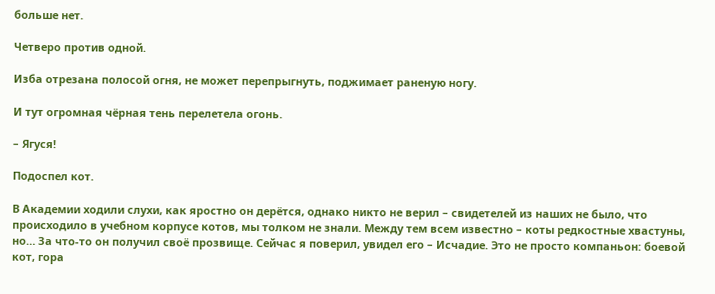больше нет.

Четверо против одной.

Изба отрезана полосой огня, не может перепрыгнуть, поджимает раненую ногу.

И тут огромная чёрная тень перелетела огонь.

– Ягуся!

Подоспел кот.

В Академии ходили слухи, как яростно он дерётся, однако никто не верил – свидетелей из наших не было, что происходило в учебном корпусе котов, мы толком не знали. Между тем всем известно – коты редкостные хвастуны, но… За что-то он получил своё прозвище. Сейчас я поверил, увидел его – Исчадие. Это не просто компаньон: боевой кот, гора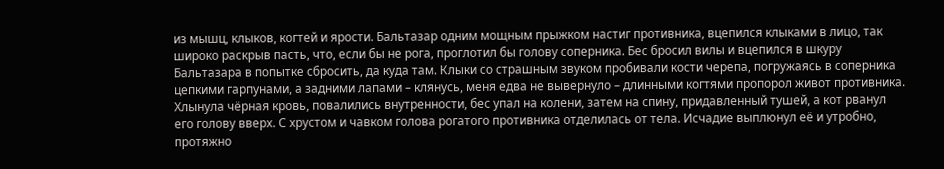из мышц, клыков, когтей и ярости. Бальтазар одним мощным прыжком настиг противника, вцепился клыками в лицо, так широко раскрыв пасть, что, если бы не рога, проглотил бы голову соперника. Бес бросил вилы и вцепился в шкуру Бальтазара в попытке сбросить, да куда там. Клыки со страшным звуком пробивали кости черепа, погружаясь в соперника цепкими гарпунами, а задними лапами – клянусь, меня едва не вывернуло – длинными когтями пропорол живот противника. Хлынула чёрная кровь, повалились внутренности, бес упал на колени, затем на спину, придавленный тушей, а кот рванул его голову вверх. С хрустом и чавком голова рогатого противника отделилась от тела. Исчадие выплюнул её и утробно, протяжно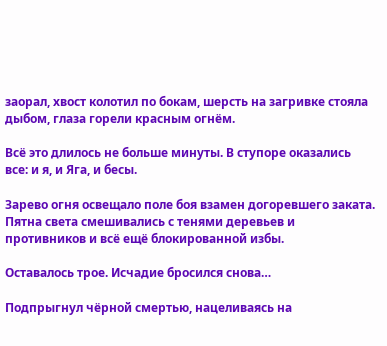заорал, хвост колотил по бокам, шерсть на загривке стояла дыбом, глаза горели красным огнём.

Всё это длилось не больше минуты. В ступоре оказались все: и я, и Яга, и бесы.

Зарево огня освещало поле боя взамен догоревшего заката. Пятна света смешивались с тенями деревьев и противников и всё ещё блокированной избы.

Оставалось трое. Исчадие бросился снова…

Подпрыгнул чёрной смертью, нацеливаясь на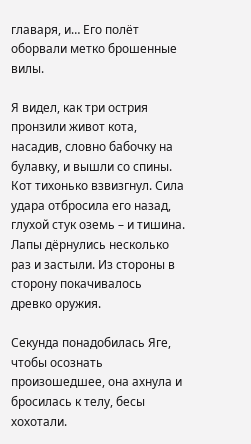главаря, и… Его полёт оборвали метко брошенные вилы.

Я видел, как три острия пронзили живот кота, насадив, словно бабочку на булавку, и вышли со спины. Кот тихонько взвизгнул. Сила удара отбросила его назад, глухой стук оземь – и тишина. Лапы дёрнулись несколько раз и застыли. Из стороны в сторону покачивалось древко оружия.

Секунда понадобилась Яге, чтобы осознать произошедшее, она ахнула и бросилась к телу, бесы хохотали.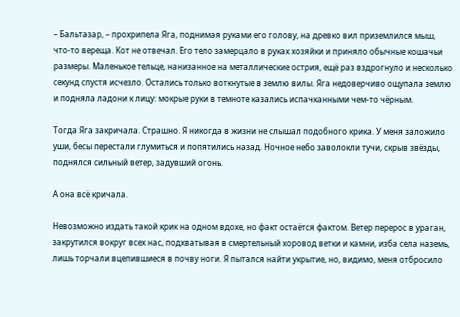– Бальтазар, – прохрипела Яга, поднимая руками его голову, на древко вил приземлился мыш, что-то вереща. Кот не отвечал. Его тело замерцало в руках хозяйки и приняло обычные кошачьи размеры. Маленькое тельце, нанизанное на металлические острия, ещё раз вздрогнуло и несколько секунд спустя исчезло. Остались только воткнутые в землю вилы. Яга недоверчиво ощупала землю и подняла ладони к лицу: мокрые руки в темноте казались испачканными чем-то чёрным.

Тогда Яга закричала. Страшно. Я никогда в жизни не слышал подобного крика. У меня заложило уши, бесы перестали глумиться и попятились назад. Ночное небо заволокли тучи, скрыв звёзды, поднялся сильный ветер, задувший огонь.

А она всё кричала.

Невозможно издать такой крик на одном вдохе, но факт остаётся фактом. Ветер перерос в ураган, закрутился вокруг всех нас, подхватывая в смертельный хоровод ветки и камни, изба села наземь, лишь торчали вцепившиеся в почву ноги. Я пытался найти укрытие, но, видимо, меня отбросило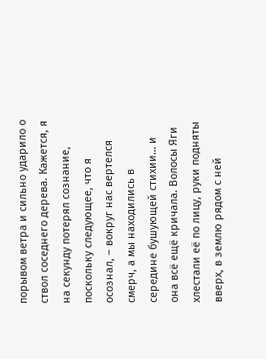порывом ветра и сильно ударило о ствол соседнего дерева. Кажется, я на секунду потерял сознание, поскольку следующее, что я осознал, – вокруг нас вертелся смерч, а мы находились в середине бушующей стихии… и она всё ещё кричала. Волосы Яги хлестали её по лицу, руки подняты вверх, в землю рядом с ней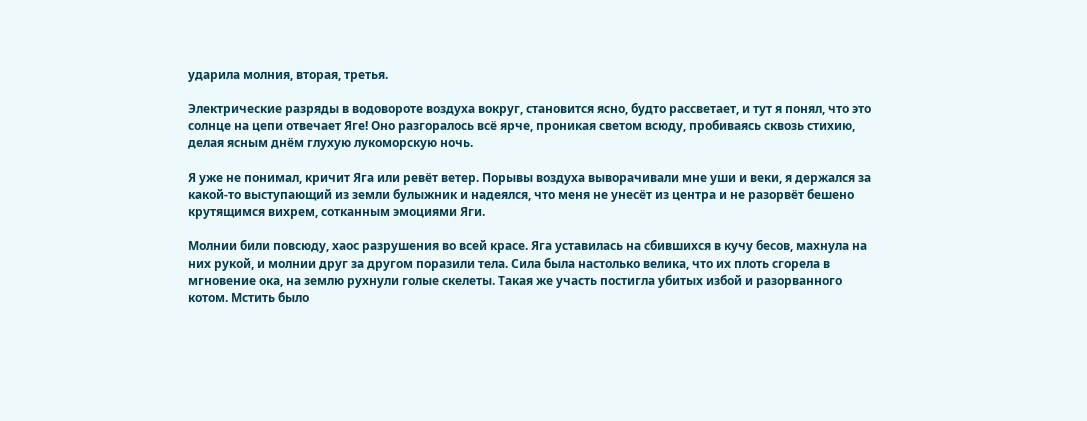ударила молния, вторая, третья.

Электрические разряды в водовороте воздуха вокруг, становится ясно, будто рассветает, и тут я понял, что это солнце на цепи отвечает Яге! Оно разгоралось всё ярче, проникая светом всюду, пробиваясь сквозь стихию, делая ясным днём глухую лукоморскую ночь.

Я уже не понимал, кричит Яга или ревёт ветер. Порывы воздуха выворачивали мне уши и веки, я держался за какой-то выступающий из земли булыжник и надеялся, что меня не унесёт из центра и не разорвёт бешено крутящимся вихрем, сотканным эмоциями Яги.

Молнии били повсюду, хаос разрушения во всей красе. Яга уставилась на сбившихся в кучу бесов, махнула на них рукой, и молнии друг за другом поразили тела. Сила была настолько велика, что их плоть сгорела в мгновение ока, на землю рухнули голые скелеты. Такая же участь постигла убитых избой и разорванного котом. Мстить было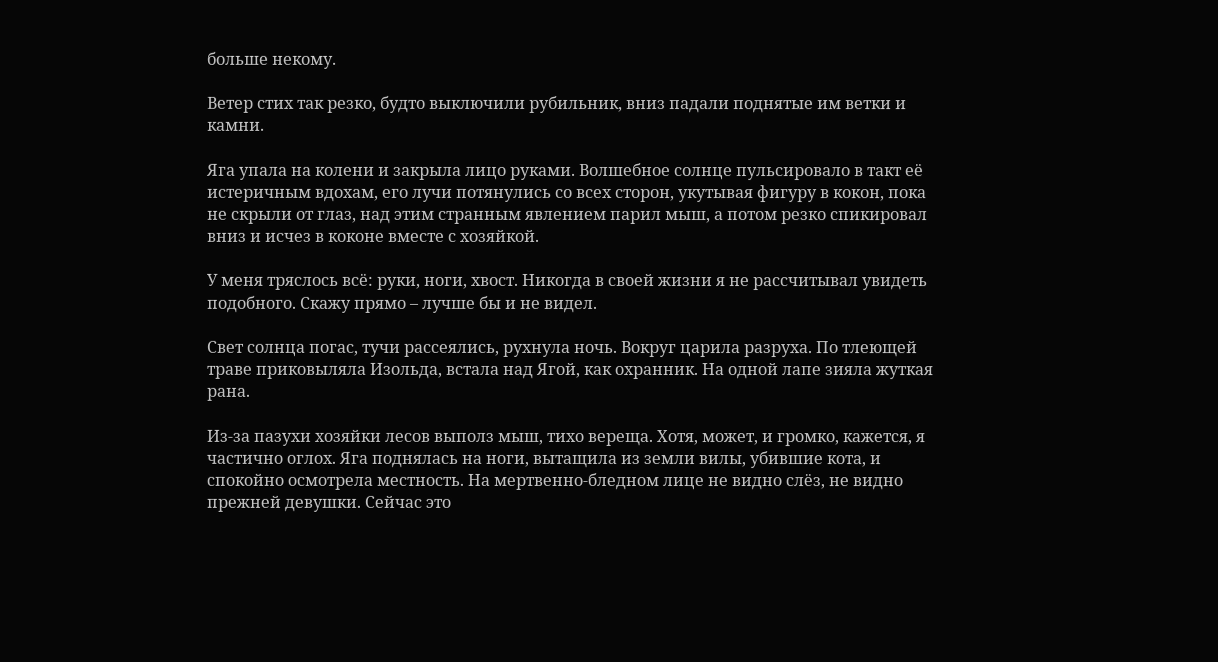больше некому.

Ветер стих так резко, будто выключили рубильник, вниз падали поднятые им ветки и камни.

Яга упала на колени и закрыла лицо руками. Волшебное солнце пульсировало в такт её истеричным вдохам, его лучи потянулись со всех сторон, укутывая фигуру в кокон, пока не скрыли от глаз, над этим странным явлением парил мыш, а потом резко спикировал вниз и исчез в коконе вместе с хозяйкой.

У меня тряслось всё: руки, ноги, хвост. Никогда в своей жизни я не рассчитывал увидеть подобного. Скажу прямо – лучше бы и не видел.

Свет солнца погас, тучи рассеялись, рухнула ночь. Вокруг царила разруха. По тлеющей траве приковыляла Изольда, встала над Ягой, как охранник. На одной лапе зияла жуткая рана.

Из-за пазухи хозяйки лесов выполз мыш, тихо вереща. Хотя, может, и громко, кажется, я частично оглох. Яга поднялась на ноги, вытащила из земли вилы, убившие кота, и спокойно осмотрела местность. На мертвенно-бледном лице не видно слёз, не видно прежней девушки. Сейчас это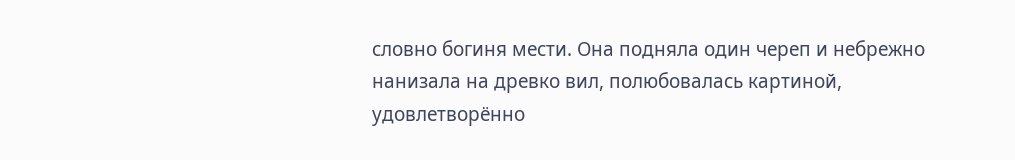словно богиня мести. Она подняла один череп и небрежно нанизала на древко вил, полюбовалась картиной, удовлетворённо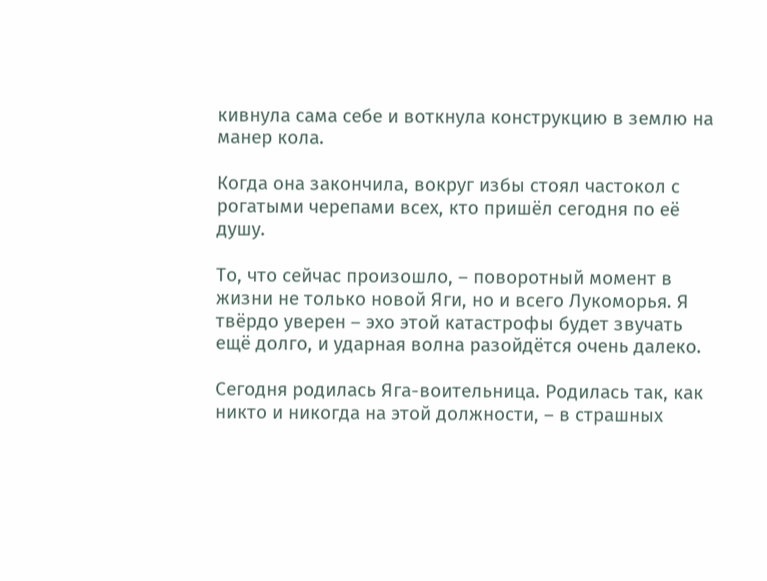кивнула сама себе и воткнула конструкцию в землю на манер кола.

Когда она закончила, вокруг избы стоял частокол с рогатыми черепами всех, кто пришёл сегодня по её душу.

То, что сейчас произошло, – поворотный момент в жизни не только новой Яги, но и всего Лукоморья. Я твёрдо уверен – эхо этой катастрофы будет звучать ещё долго, и ударная волна разойдётся очень далеко.

Сегодня родилась Яга-воительница. Родилась так, как никто и никогда на этой должности, – в страшных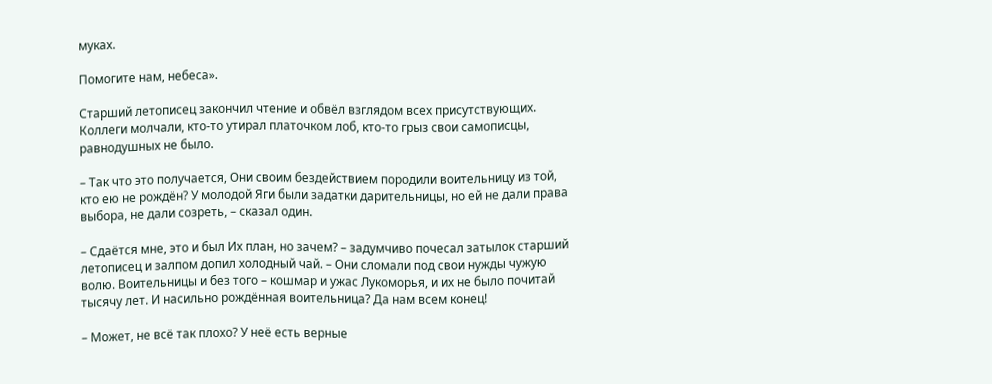муках.

Помогите нам, небеса».

Старший летописец закончил чтение и обвёл взглядом всех присутствующих. Коллеги молчали, кто-то утирал платочком лоб, кто-то грыз свои самописцы, равнодушных не было.

– Так что это получается, Они своим бездействием породили воительницу из той, кто ею не рождён? У молодой Яги были задатки дарительницы, но ей не дали права выбора, не дали созреть, – сказал один.

– Сдаётся мне, это и был Их план, но зачем? – задумчиво почесал затылок старший летописец и залпом допил холодный чай. – Они сломали под свои нужды чужую волю. Воительницы и без того – кошмар и ужас Лукоморья, и их не было почитай тысячу лет. И насильно рождённая воительница? Да нам всем конец!

– Может, не всё так плохо? У неё есть верные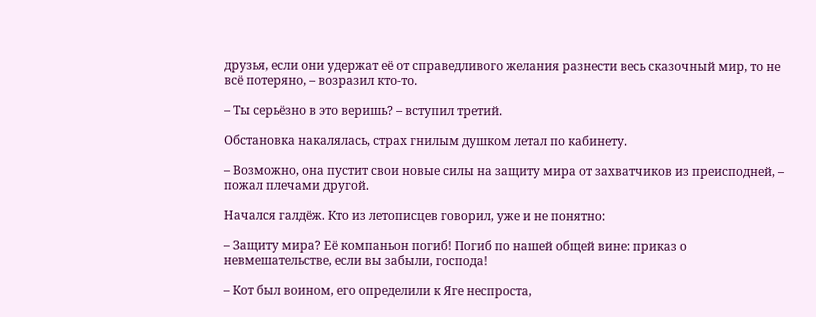друзья, если они удержат её от справедливого желания разнести весь сказочный мир, то не всё потеряно, – возразил кто-то.

– Ты серьёзно в это веришь? – вступил третий.

Обстановка накалялась, страх гнилым душком летал по кабинету.

– Возможно, она пустит свои новые силы на защиту мира от захватчиков из преисподней, – пожал плечами другой.

Начался галдёж. Кто из летописцев говорил, уже и не понятно:

– Защиту мира? Её компаньон погиб! Погиб по нашей общей вине: приказ о невмешательстве, если вы забыли, господа!

– Кот был воином, его определили к Яге неспроста,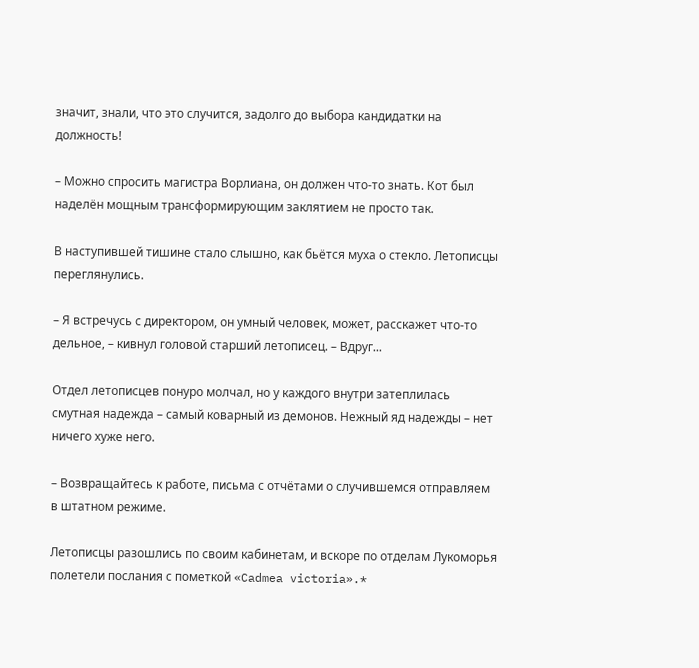значит, знали, что это случится, задолго до выбора кандидатки на должность!

– Можно спросить магистра Ворлиана, он должен что-то знать. Кот был наделён мощным трансформирующим заклятием не просто так.

В наступившей тишине стало слышно, как бьётся муха о стекло. Летописцы переглянулись.

– Я встречусь с директором, он умный человек, может, расскажет что-то дельное, – кивнул головой старший летописец. – Вдруг...

Отдел летописцев понуро молчал, но у каждого внутри затеплилась смутная надежда – самый коварный из демонов. Нежный яд надежды – нет ничего хуже него.

– Возвращайтесь к работе, письма с отчётами о случившемся отправляем в штатном режиме.

Летописцы разошлись по своим кабинетам, и вскоре по отделам Лукоморья полетели послания с пометкой «Cadmea victoria».*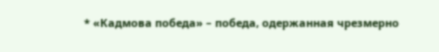* «Кадмова победа» – победа, одержанная чрезмерно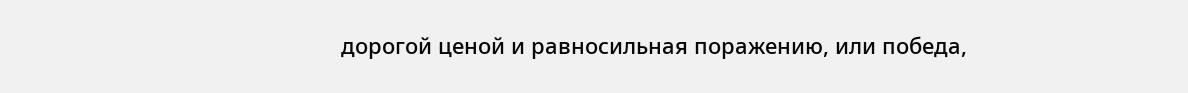дорогой ценой и равносильная поражению, или победа,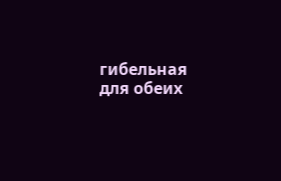гибельная для обеих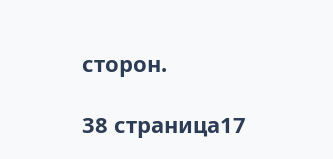сторон.

38 страница17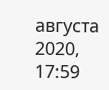августа 2020, 17:59